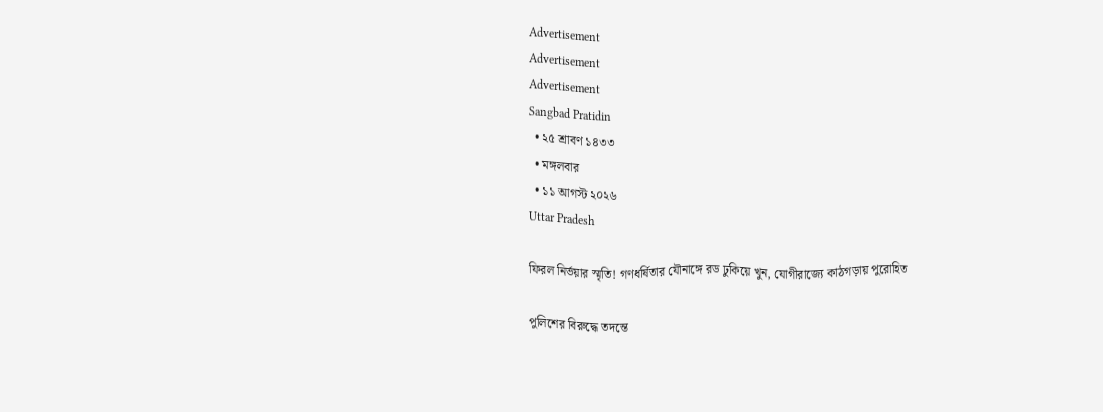Advertisement
Advertisement
Advertisement
Sangbad Pratidin
  • ২৫ শ্রাবণ ১৪৩৩
  • মঙ্গলবার
  • ১১ আগস্ট ২০২৬
Uttar Pradesh

ফিরল নির্ভয়ার স্মৃতি! গণধর্ষিতার যৌনাঙ্গে রড ঢুকিয়ে খুন, যোগীরাজ্যে কাঠগড়ায় পুরোহিত

পুলিশের বিরুদ্ধে তদন্তে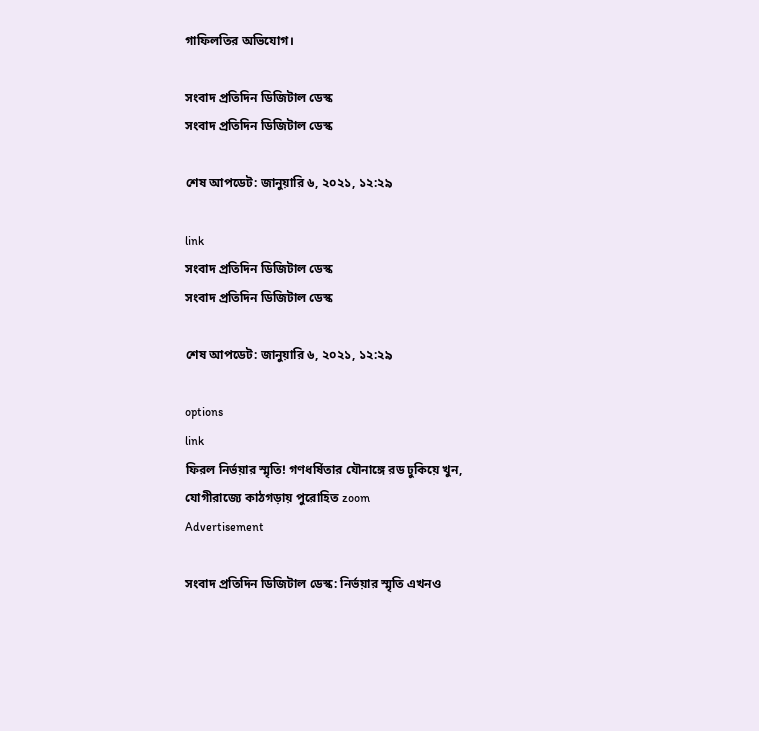গাফিলতির অভিযোগ।

সংবাদ প্রতিদিন ডিজিটাল ডেস্ক
সংবাদ প্রতিদিন ডিজিটাল ডেস্ক

শেষ আপডেট: জানুয়ারি ৬, ২০২১, ১২:২৯

link
সংবাদ প্রতিদিন ডিজিটাল ডেস্ক
সংবাদ প্রতিদিন ডিজিটাল ডেস্ক

শেষ আপডেট: জানুয়ারি ৬, ২০২১, ১২:২৯

options
link
ফিরল নির্ভয়ার স্মৃতি! গণধর্ষিতার যৌনাঙ্গে রড ঢুকিয়ে খুন, যোগীরাজ্যে কাঠগড়ায় পুরোহিত zoom
Advertisement

সংবাদ প্রতিদিন ডিজিটাল ডেস্ক: নির্ভয়ার স্মৃতি এখনও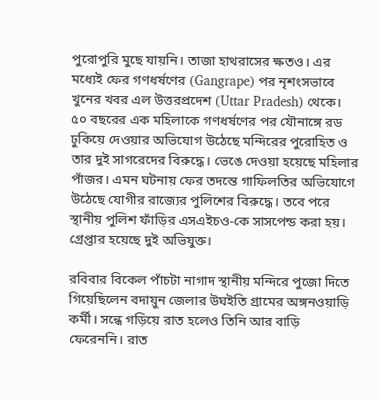পুরোপুরি মুছে যায়নি। তাজা হাথরাসের ক্ষতও। এর মধ্যেই ফের গণধর্ষণের (Gangrape) পর নৃশংসভাবে খুনের খবর এল উত্তরপ্রদেশ (Uttar Pradesh) থেকে। ৫০ বছরের এক মহিলাকে গণধর্ষণের পর যৌনাঙ্গে রড ঢুকিয়ে দেওয়ার অভিযোগ উঠেছে মন্দিরের পুরোহিত ও তার দুই সাগরেদের বিরুদ্ধে। ভেঙে দেওয়া হয়েছে মহিলার পাঁজর। এমন ঘটনায় ফের তদন্তে গাফিলতির অভিযোগে উঠেছে যোগীর রাজ্যের পুলিশের বিরুদ্ধে। তবে পরে স্থানীয় পুলিশ ফাঁড়ির এসএইচও-কে সাসপেন্ড করা হয়। গ্রেপ্তার হয়েছে দুই অভিযুক্ত।

রবিবার বিকেল পাঁচটা নাগাদ স্থানীয় মন্দিরে পুজো দিতে গিয়েছিলেন বদায়ুন জেলার উঘইতি গ্রামের অঙ্গনওয়াড়ি কর্মী। সন্ধে গড়িয়ে রাত হলেও তিনি আর বাড়ি ফেরেননি। রাত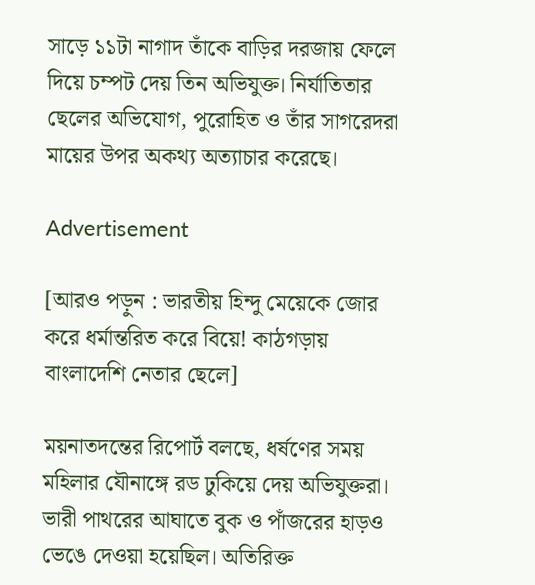সাড়ে ১১টা নাগাদ তাঁকে বাড়ির দরজায় ফেলে দিয়ে চম্পট দেয় তিন অভিযুক্ত। নির্যাতিতার ছেলের অভিযোগ, পুরোহিত ও তাঁর সাগরেদরা মায়ের উপর অকথ্য অত্যাচার করেছে।

Advertisement

[আরও পড়ুন : ভারতীয় হিন্দু মেয়েকে জোর করে ধর্মান্তরিত করে বিয়ে! কাঠগড়ায় বাংলাদেশি নেতার ছেলে]

ময়নাতদন্তের রিপোর্ট বলছে, ধর্ষণের সময় মহিলার যৌনাঙ্গে রড ঢুকিয়ে দেয় অভিযুক্তরা। ভারী পাথরের আঘাতে বুক ও পাঁজরের হাড়ও ভেঙে দেওয়া হয়েছিল। অতিরিক্ত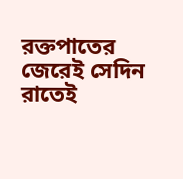রক্তপাতের জেরেই সেদিন রাতেই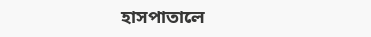হাসপাতালে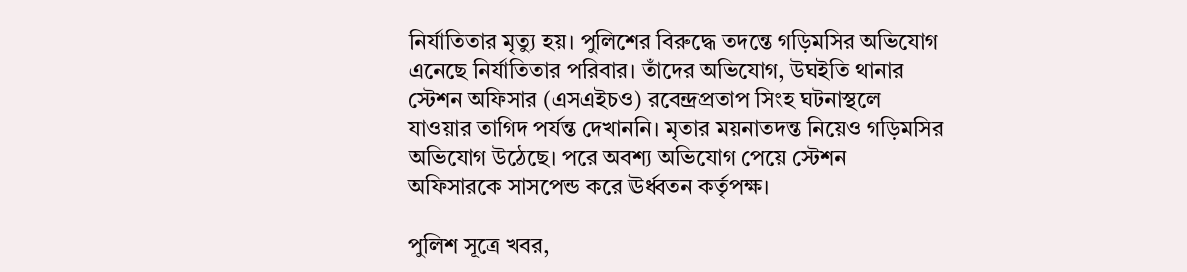নির্যাতিতার মৃত্যু হয়। পুলিশের বিরুদ্ধে তদন্তে গড়িমসির অভিযোগ এনেছে নির্যাতিতার পরিবার। তাঁদের অভিযোগ, উঘইতি থানার স্টেশন অফিসার (এসএইচও) রবেন্দ্রপ্রতাপ সিংহ ঘটনাস্থলে যাওয়ার তাগিদ পর্যন্ত দেখাননি। মৃতার ময়নাতদন্ত নিয়েও গড়িমসির অভিযোগ উঠেছে। পরে অবশ্য অভিযোগ পেয়ে স্টেশন অফিসারকে সাসপেন্ড করে ঊর্ধ্বতন কর্তৃপক্ষ।

পুলিশ সূত্রে খবর,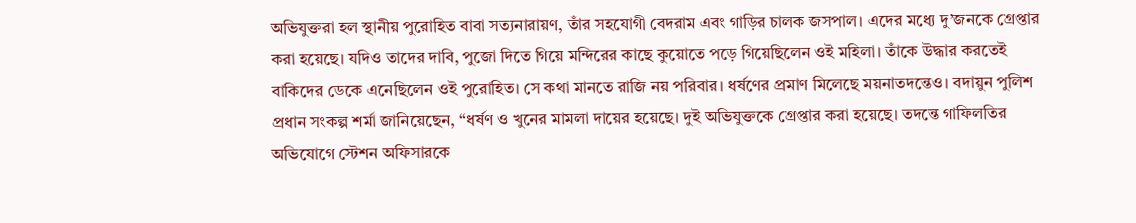অভিযুক্তরা হল স্থানীয় পুরোহিত বাবা সত্যনারায়ণ, তাঁর সহযোগী বেদরাম এবং গাড়ির চালক জসপাল। এদের মধ্যে দু’জনকে গ্রেপ্তার করা হয়েছে। যদিও তাদের দাবি, পুজো দিতে গিয়ে মন্দিরের কাছে কুয়োতে পড়ে গিয়েছিলেন ওই মহিলা। তাঁকে উদ্ধার করতেই বাকিদের ডেকে এনেছিলেন ওই পুরোহিত। সে কথা মানতে রাজি নয় পরিবার। ধর্ষণের প্রমাণ মিলেছে ময়নাতদন্তেও। বদায়ুন পুলিশ প্রধান সংকল্প শর্মা জানিয়েছেন, “ধর্ষণ ও খুনের মামলা দায়ের হয়েছে। দুই অভিযুক্তকে গ্রেপ্তার করা হয়েছে। তদন্তে গাফিলতির অভিযোগে স্টেশন অফিসারকে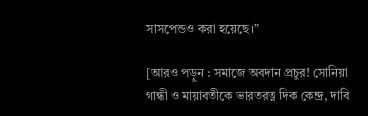সাসপেন্ডও করা হয়েছে।”

[আরও পড়ুন : সমাজে অবদান প্রচুর! সোনিয়া গান্ধী ও মায়াবতীকে ভারতরত্ন দিক কেন্দ্র, দাবি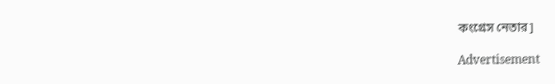কংগ্রেস নেতার]

Advertisement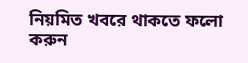নিয়মিত খবরে থাকতে ফলো করুন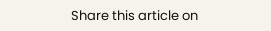Share this article on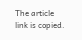The article link is copied.